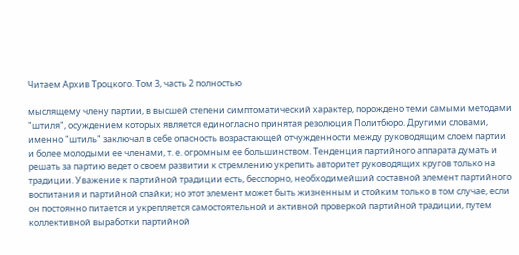Читаем Архив Троцкого. Том 3, часть 2 полностью

мыслящему члену партии, в высшей степени симптоматический характер, порождено теми самыми методами "штиля", осуждением которых является единогласно принятая резолюция Политбюро. Другими словами, именно "штиль" заключал в себе опасность возрастающей отчужденности между руководящим слоем партии и более молодыми ее членами, т. е. огромным ее большинством. Тенденция партийного аппарата думать и решать за партию ведет о своем развитии к стремлению укрепить авторитет руководящих кругов только на традиции. Уважение к партийной традиции есть, бесспорно, необходимейший составной элемент партийного воспитания и партийной спайки; но этот элемент может быть жизненным и стойким только в том случае, если он постоянно питается и укрепляется самостоятельной и активной проверкой партийной традиции, путем коллективной выработки партийной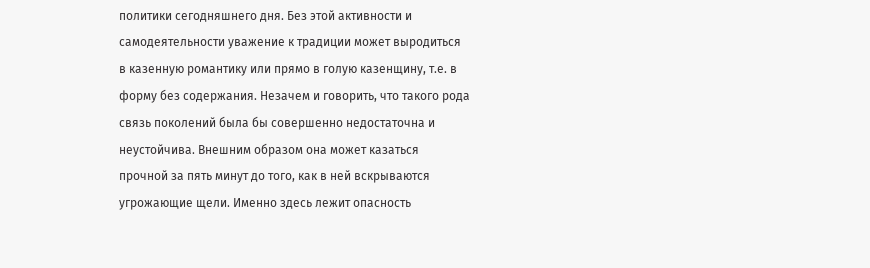политики сегодняшнего дня. Без этой активности и самодеятельности уважение к традиции может выродиться в казенную романтику или прямо в голую казенщину, т.е. в форму без содержания. Незачем и говорить, что такого рода связь поколений была бы совершенно недостаточна и неустойчива. Внешним образом она может казаться прочной за пять минут до того, как в ней вскрываются угрожающие щели. Именно здесь лежит опасность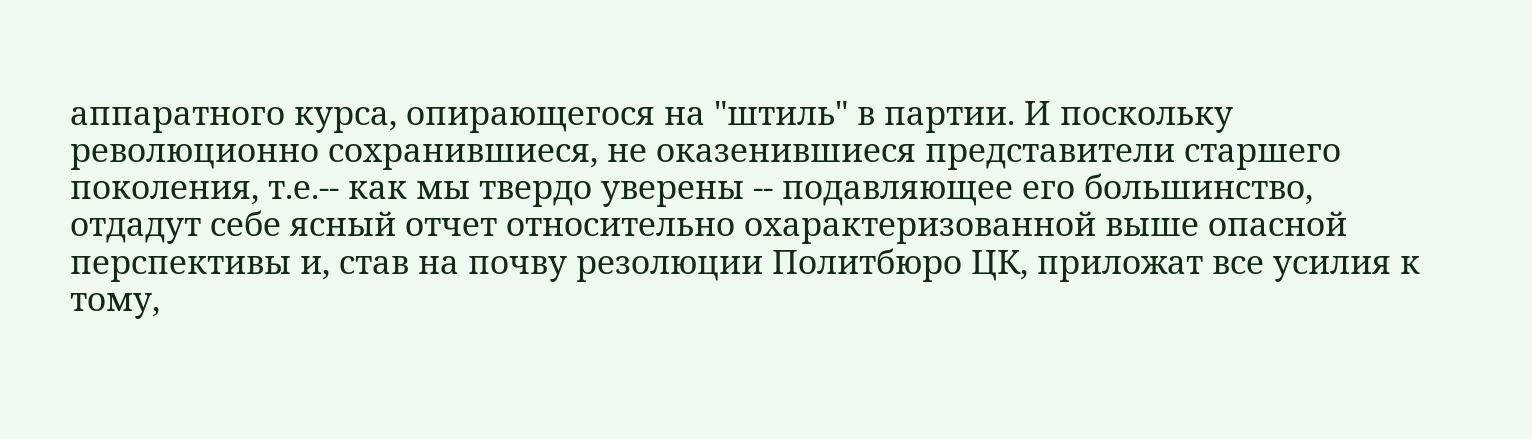аппаратного курса, опирающегося на "штиль" в партии. И поскольку революционно сохранившиеся, не оказенившиеся представители старшего поколения, т.е.-- как мы твердо уверены -- подавляющее его большинство, отдадут себе ясный отчет относительно охарактеризованной выше опасной перспективы и, став на почву резолюции Политбюро ЦК, приложат все усилия к тому,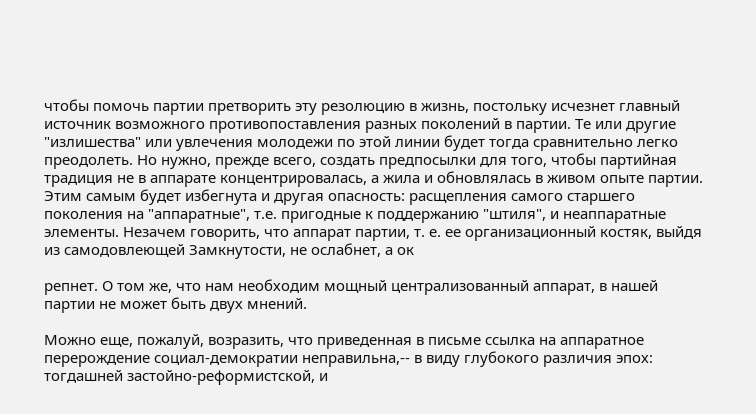чтобы помочь партии претворить эту резолюцию в жизнь, постольку исчезнет главный источник возможного противопоставления разных поколений в партии. Те или другие "излишества" или увлечения молодежи по этой линии будет тогда сравнительно легко преодолеть. Но нужно, прежде всего, создать предпосылки для того, чтобы партийная традиция не в аппарате концентрировалась, а жила и обновлялась в живом опыте партии. Этим самым будет избегнута и другая опасность: расщепления самого старшего поколения на "аппаратные", т.е. пригодные к поддержанию "штиля", и неаппаратные элементы. Незачем говорить, что аппарат партии, т. е. ее организационный костяк, выйдя из самодовлеющей Замкнутости, не ослабнет, а ок

репнет. О том же, что нам необходим мощный централизованный аппарат, в нашей партии не может быть двух мнений.

Можно еще, пожалуй, возразить, что приведенная в письме ссылка на аппаратное перерождение социал-демократии неправильна,-- в виду глубокого различия эпох: тогдашней застойно-реформистской, и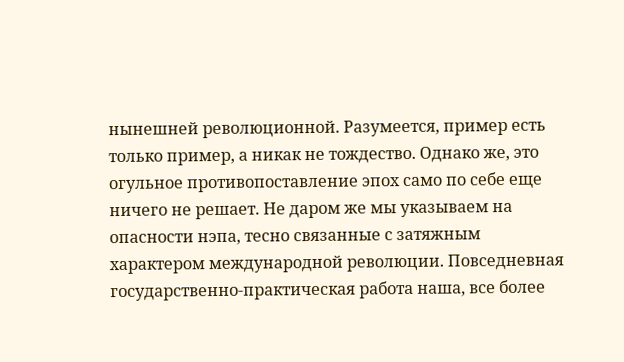нынешней революционной. Разумеется, пример есть только пример, а никак не тождество. Однако же, это огульное противопоставление эпох само по себе еще ничего не решает. Не даром же мы указываем на опасности нэпа, тесно связанные с затяжным характером международной революции. Повседневная государственно-практическая работа наша, все более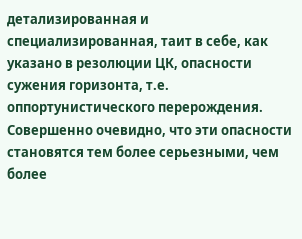детализированная и специализированная, таит в себе, как указано в резолюции ЦК, опасности сужения горизонта, т.е. оппортунистического перерождения. Совершенно очевидно, что эти опасности становятся тем более серьезными, чем более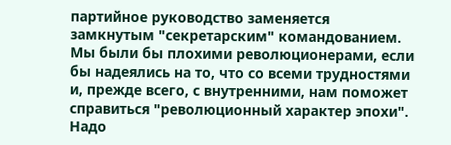партийное руководство заменяется замкнутым "секретарским" командованием. Мы были бы плохими революционерами, если бы надеялись на то, что со всеми трудностями и, прежде всего, с внутренними, нам поможет справиться "революционный характер эпохи". Надо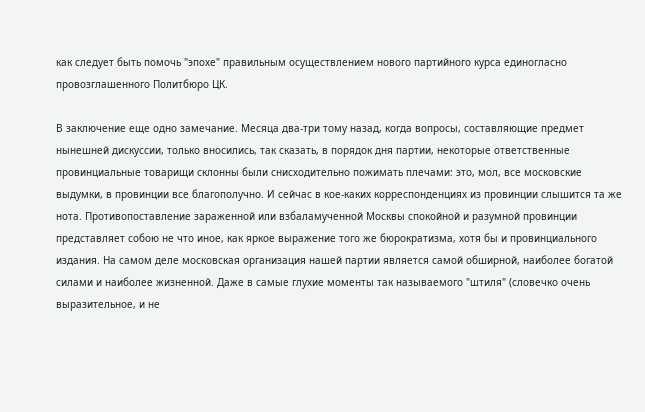как следует быть помочь "эпохе" правильным осуществлением нового партийного курса единогласно провозглашенного Политбюро ЦК.

В заключение еще одно замечание. Месяца два-три тому назад, когда вопросы, составляющие предмет нынешней дискуссии, только вносились, так сказать, в порядок дня партии, некоторые ответственные провинциальные товарищи склонны были снисходительно пожимать плечами: это, мол, все московские выдумки, в провинции все благополучно. И сейчас в кое-каких корреспонденциях из провинции слышится та же нота. Противопоставление зараженной или взбаламученной Москвы спокойной и разумной провинции представляет собою не что иное, как яркое выражение того же бюрократизма, хотя бы и провинциального издания. На самом деле московская организация нашей партии является самой обширной, наиболее богатой силами и наиболее жизненной. Даже в самые глухие моменты так называемого "штиля" (словечко очень выразительное, и не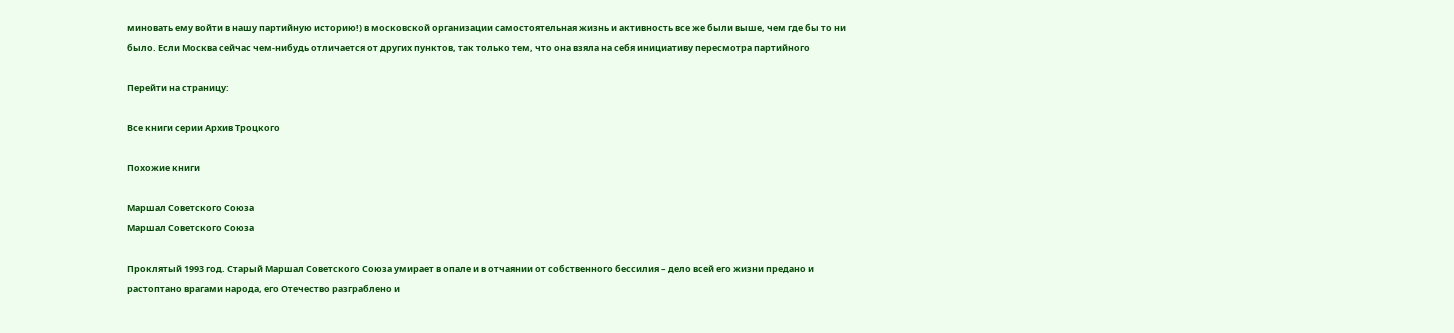миновать ему войти в нашу партийную историю!) в московской организации самостоятельная жизнь и активность все же были выше, чем где бы то ни было. Если Москва сейчас чем-нибудь отличается от других пунктов, так только тем, что она взяла на себя инициативу пересмотра партийного

Перейти на страницу:

Все книги серии Архив Троцкого

Похожие книги

Маршал Советского Союза
Маршал Советского Союза

Проклятый 1993 год. Старый Маршал Советского Союза умирает в опале и в отчаянии от собственного бессилия – дело всей его жизни предано и растоптано врагами народа, его Отечество разграблено и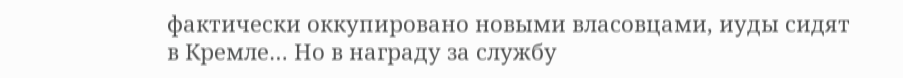фактически оккупировано новыми власовцами, иуды сидят в Кремле… Но в награду за службу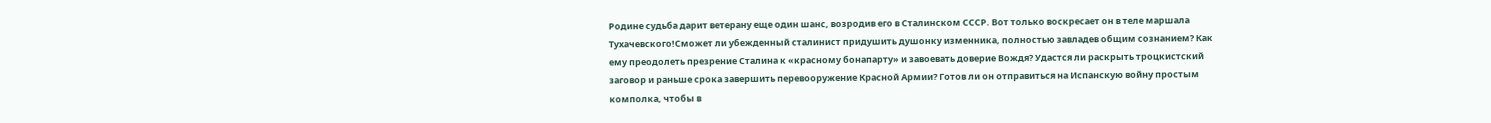Родине судьба дарит ветерану еще один шанс, возродив его в Сталинском СССР. Вот только воскресает он в теле маршала Тухачевского!Сможет ли убежденный сталинист придушить душонку изменника, полностью завладев общим сознанием? Как ему преодолеть презрение Сталина к «красному бонапарту» и завоевать доверие Вождя? Удастся ли раскрыть троцкистский заговор и раньше срока завершить перевооружение Красной Армии? Готов ли он отправиться на Испанскую войну простым комполка, чтобы в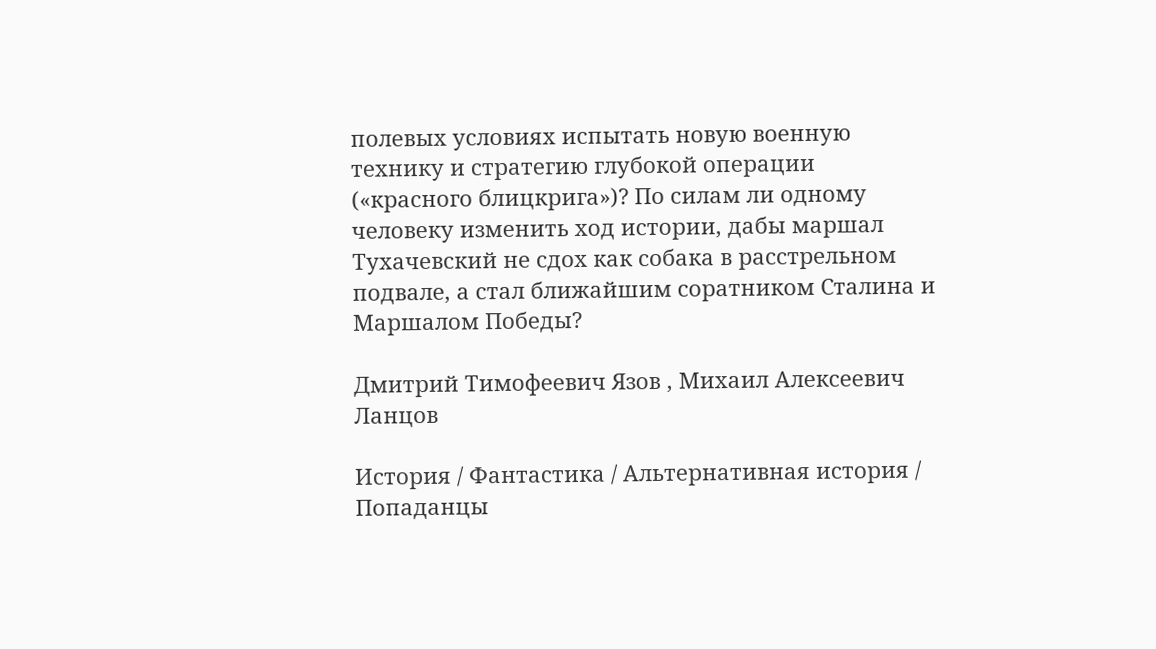полевых условиях испытать новую военную технику и стратегию глубокой операции («красного блицкрига»)? По силам ли одному человеку изменить ход истории, дабы маршал Тухачевский не сдох как собака в расстрельном подвале, а стал ближайшим соратником Сталина и Маршалом Победы?

Дмитрий Тимофеевич Язов , Михаил Алексеевич Ланцов

История / Фантастика / Альтернативная история / Попаданцы